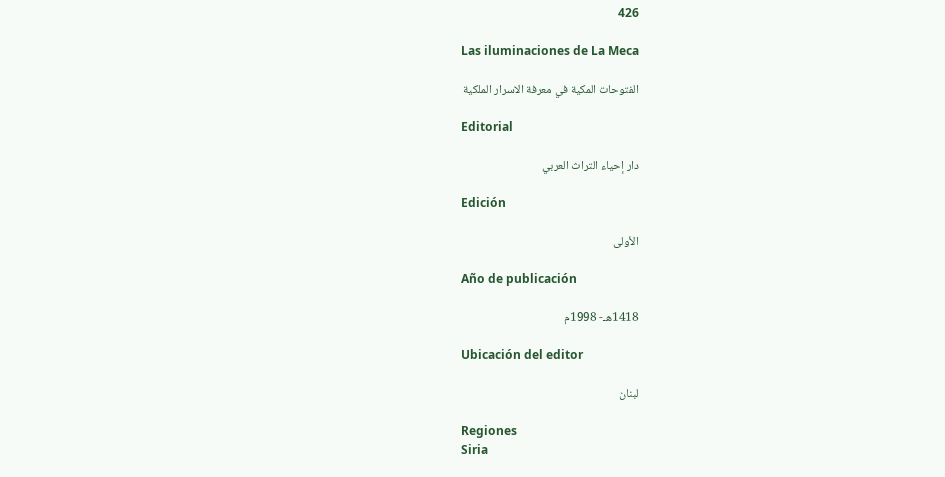426

Las iluminaciones de La Meca

الفتوحات المكية في معرفة الاسرار الملكية

Editorial

دار إحياء التراث العربي

Edición

الأولى

Año de publicación

1418هـ- 1998م

Ubicación del editor

لبنان

Regiones
Siria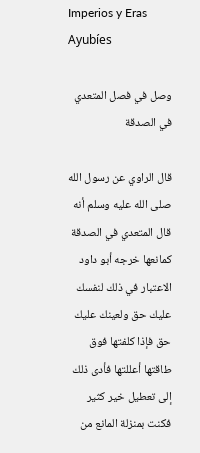Imperios y Eras
Ayubíes

وصل في فصل المتعدي في الصدقة

قال الراوي عن رسول الله صلى الله عليه وسلم أنه قال المتعدي في الصدقة كمانعها خرجه أبو داود الاعتبار في ذلك لنفسك عليك حق ولعينك عليك حق فإذا كلفتها فوق طاقتها أعللتها فأدى ذلك إلى تعطيل خير كثير فكنت بمنزلة المانع من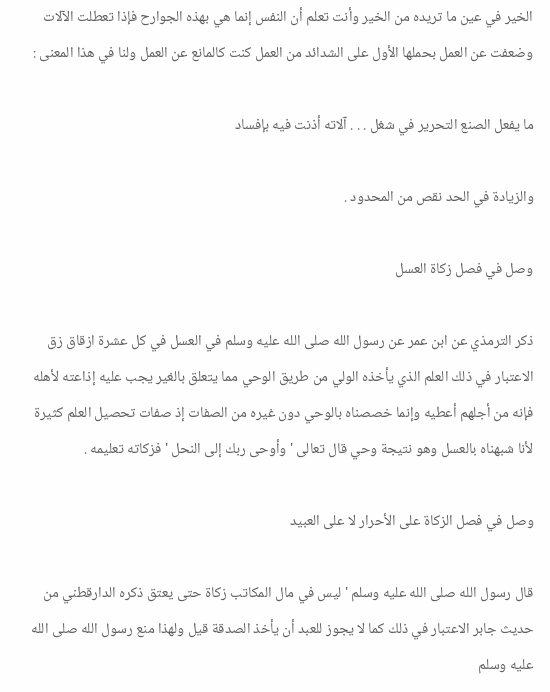الخير في عين ما تريده من الخير وأنت تعلم أن النفس إنما هي بهذه الجوارح فإذا تعطلت الآلات وضعفت عن العمل بحملها الأول على الشدائد من العمل كنت كالمانع عن العمل ولنا في هذا المعنى :

ما يفعل الصنع التحرير في شغل . . . آلاته أذنت فيه بإفساد

والزيادة في الحد نقص من المحدود .

وصل في فصل زكاة العسل

ذكر الترمذي عن ابن عمر عن رسول الله صلى الله عليه وسلم في العسل في كل عشرة ازقاق زق الاعتبار في ذلك العلم الذي يأخذه الولي من طريق الوحي مما يتعلق بالغير يجب عليه إذاعته لأهله فإنه من أجلهم أعطيه وإنما خصصناه بالوحي دون غيره من الصفات إذ صفات تحصيل العلم كثيرة لأنا شبهناه بالعسل وهو نتيجة وحي قال تعالى ' وأوحى ربك إلى النحل ' فزكاته تعليمه .

وصل في فصل الزكاة على الأحرار لا على العبيد

قال رسول الله صلى الله عليه وسلم ' ليس في مال المكاتب زكاة حتى يعتق ذكره الدارقطني من حديث جابر الاعتبار في ذلك كما لا يجوز للعبد أن يأخذ الصدقة قيل ولهذا منع رسول الله صلى الله عليه وسلم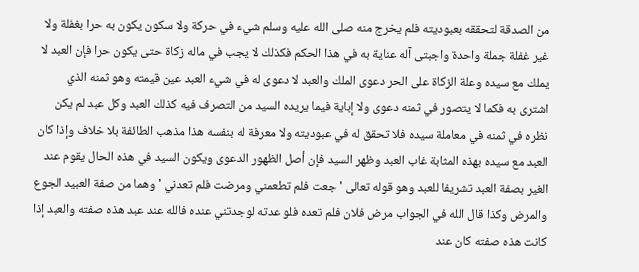من الصدقة لتحققه بعبوديته فلم يخرج منه صلى الله عليه وسلم شيء في حركة ولا سكون يكون به حرا بغفلة ولا غير غفلة جملة واحدة واجبتى آله عناية به في هذا الحكم فكذلك لا يجب في ماله زكاة حتى يكون حرا فإن العبد لا يملك مع سيده وعلة الزكاة على الحر دعوى الملك والعبد لا دعوى له في شيء العبد عين قيمته وهو ثمنه الذي اشترى به فكما لا يتصور في ثمنه دعوى ولا إباية فيما يريده السيد من التصرف فيه كذلك العبد وكل عبد لم يكن نظره في ثمنه في معاملة سيده فلا تحقق له في عبوديته ولا معرفة له بنفسه هذا مذهب الطائفة بلا خلاف وإذا كان العبد مع سيده بهذه المثابة غاب العبد وظهر السيد فإن أصل الظهور الدعوى ويكون السيد في هذه الحال يقوم عند الغير بصفة العبد تشريفا للعبد وهو قوله تعالى ' جعت فلم تطعمني ومرضت فلم تعدني ' وهما من صفة العبيد الجوع والمرض وكذا قال الله في الجواب مرض فلان فلم تعده فلو عدته لوجدتني عنده فالله عند عبد هذه صفته والعبد إذا كانت هذه صفته كان عند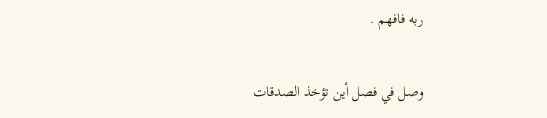ربه فافهم .

وصل في فصل أين تؤخذ الصدقات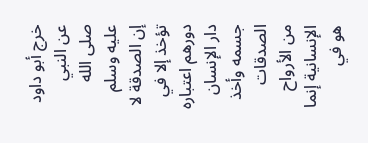خرج أبو داود عن النبي صلى الله عليه وسلم إن الصدقة لا تؤخذ إلا في دورهم اعتباره دار الإنسان جسمه وأخذ الصدقات من الأرواح الإنسانية إنما هو في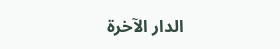الدار الآخرة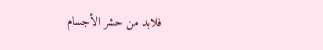فلابد من حشر الأجسام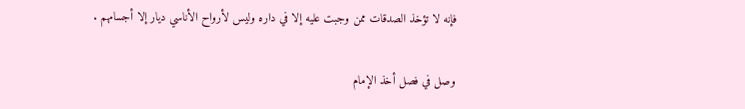فإنه لا تؤخذ الصدقات ممن وجبت عليه إلا في داره وليس لأرواح الأناسي ديار إلا أجسامهم .

وصل في فصل أخذ الإمام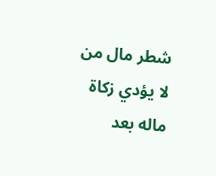شطر مال من لا يؤدي زكاة ماله بعد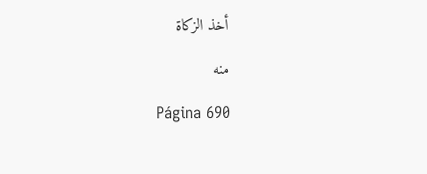أخذ الزكاة

منه

Página 690